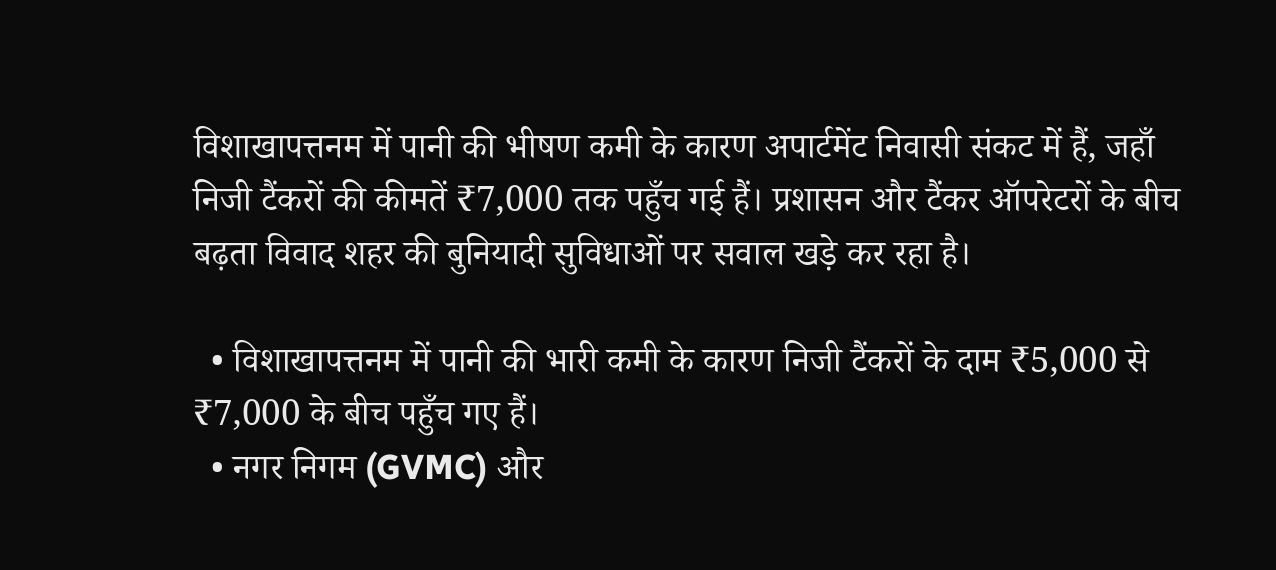विशाखापत्तनम में पानी की भीषण कमी के कारण अपार्टमेंट निवासी संकट में हैं, जहाँ निजी टैंकरों की कीमतें ₹7,000 तक पहुँच गई हैं। प्रशासन और टैंकर ऑपरेटरों के बीच बढ़ता विवाद शहर की बुनियादी सुविधाओं पर सवाल खड़े कर रहा है।

  • विशाखापत्तनम में पानी की भारी कमी के कारण निजी टैंकरों के दाम ₹5,000 से ₹7,000 के बीच पहुँच गए हैं।
  • नगर निगम (GVMC) और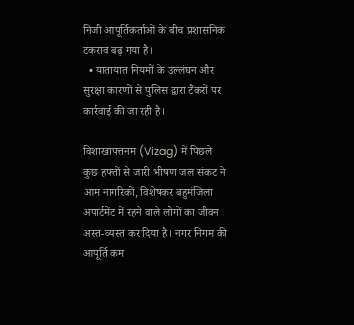निजी आपूर्तिकर्ताओं के बीच प्रशासनिक टकराव बढ़ गया है।
  • यातायात नियमों के उल्लंघन और सुरक्षा कारणों से पुलिस द्वारा टैंकरों पर कार्रवाई की जा रही है।

विशाखापत्तनम (Vizag) में पिछले कुछ हफ्तों से जारी भीषण जल संकट ने आम नागरिकों, विशेषकर बहुमंजिला अपार्टमेंट में रहने वाले लोगों का जीवन अस्त-व्यस्त कर दिया है। नगर निगम की आपूर्ति कम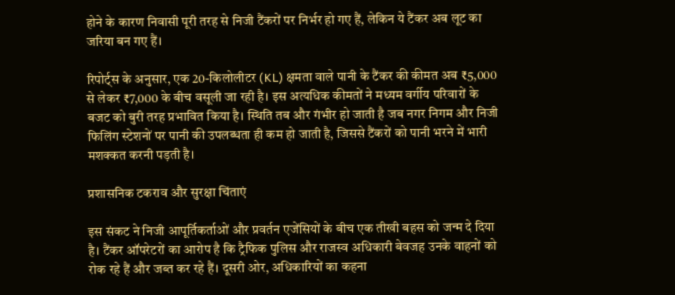होने के कारण निवासी पूरी तरह से निजी टैंकरों पर निर्भर हो गए हैं, लेकिन ये टैंकर अब लूट का जरिया बन गए हैं।

रिपोर्ट्स के अनुसार, एक 20-किलोलीटर (KL) क्षमता वाले पानी के टैंकर की कीमत अब ₹5,000 से लेकर ₹7,000 के बीच वसूली जा रही है। इस अत्यधिक कीमतों ने मध्यम वर्गीय परिवारों के बजट को बुरी तरह प्रभावित किया है। स्थिति तब और गंभीर हो जाती है जब नगर निगम और निजी फिलिंग स्टेशनों पर पानी की उपलब्धता ही कम हो जाती है, जिससे टैंकरों को पानी भरने में भारी मशक्कत करनी पड़ती है।

प्रशासनिक टकराव और सुरक्षा चिंताएं

इस संकट ने निजी आपूर्तिकर्ताओं और प्रवर्तन एजेंसियों के बीच एक तीखी बहस को जन्म दे दिया है। टैंकर ऑपरेटरों का आरोप है कि ट्रैफिक पुलिस और राजस्व अधिकारी बेवजह उनके वाहनों को रोक रहे हैं और जब्त कर रहे हैं। दूसरी ओर, अधिकारियों का कहना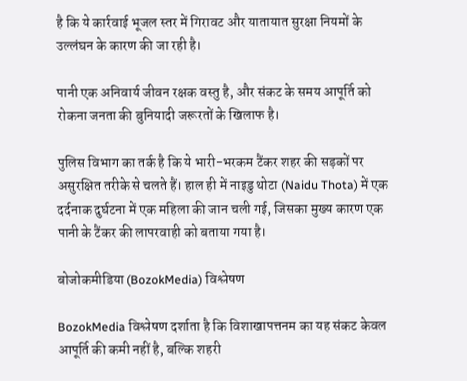है कि ये कार्रवाई भूजल स्तर में गिरावट और यातायात सुरक्षा नियमों के उल्लंघन के कारण की जा रही है।

पानी एक अनिवार्य जीवन रक्षक वस्तु है, और संकट के समय आपूर्ति को रोकना जनता की बुनियादी जरूरतों के खिलाफ है।

पुलिस विभाग का तर्क है कि ये भारी-भरकम टैंकर शहर की सड़कों पर असुरक्षित तरीके से चलते हैं। हाल ही में नाइडु थोटा (Naidu Thota) में एक दर्दनाक दुर्घटना में एक महिला की जान चली गई, जिसका मुख्य कारण एक पानी के टैंकर की लापरवाही को बताया गया है।

बोजोकमीडिया (BozokMedia) विश्लेषण

BozokMedia विश्लेषण दर्शाता है कि विशाखापत्तनम का यह संकट केवल आपूर्ति की कमी नहीं है, बल्कि शहरी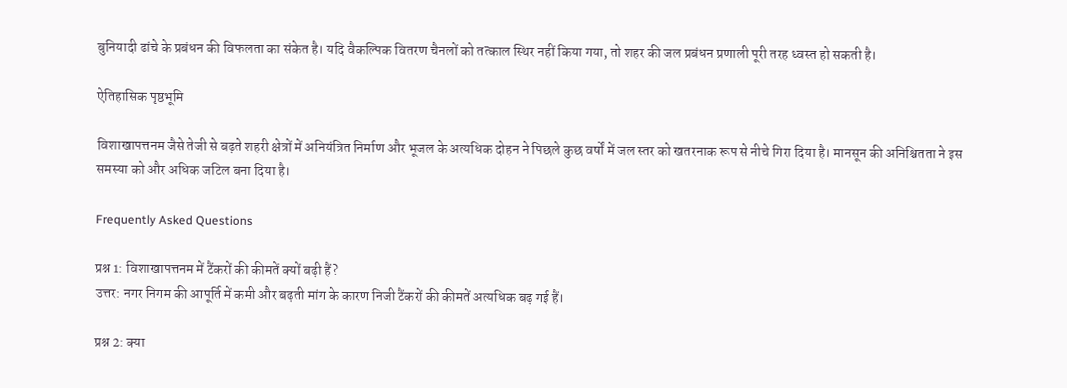बुनियादी ढांचे के प्रबंधन की विफलता का संकेत है। यदि वैकल्पिक वितरण चैनलों को तत्काल स्थिर नहीं किया गया, तो शहर की जल प्रबंधन प्रणाली पूरी तरह ध्वस्त हो सकती है।

ऐतिहासिक पृष्ठभूमि

विशाखापत्तनम जैसे तेजी से बढ़ते शहरी क्षेत्रों में अनियंत्रित निर्माण और भूजल के अत्यधिक दोहन ने पिछले कुछ वर्षों में जल स्तर को खतरनाक रूप से नीचे गिरा दिया है। मानसून की अनिश्चितता ने इस समस्या को और अधिक जटिल बना दिया है।

Frequently Asked Questions

प्रश्न 1: विशाखापत्तनम में टैंकरों की कीमतें क्यों बढ़ी हैं?
उत्तर: नगर निगम की आपूर्ति में कमी और बढ़ती मांग के कारण निजी टैंकरों की कीमतें अत्यधिक बढ़ गई हैं।

प्रश्न 2: क्या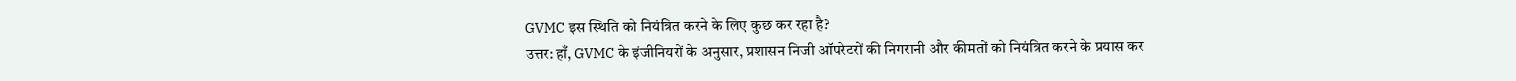GVMC इस स्थिति को नियंत्रित करने के लिए कुछ कर रहा है?
उत्तर: हाँ, GVMC के इंजीनियरों के अनुसार, प्रशासन निजी ऑपरेटरों की निगरानी और कीमतों को नियंत्रित करने के प्रयास कर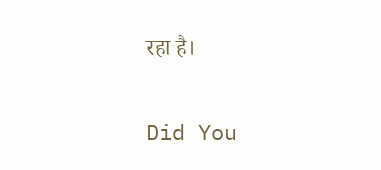रहा है।

Did You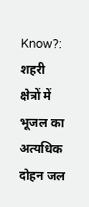Know?: शहरी क्षेत्रों में भूजल का अत्यधिक दोहन जल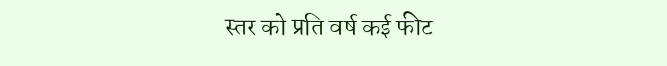स्तर को प्रति वर्ष कई फीट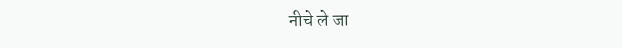नीचे ले जा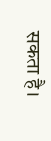सकता है।